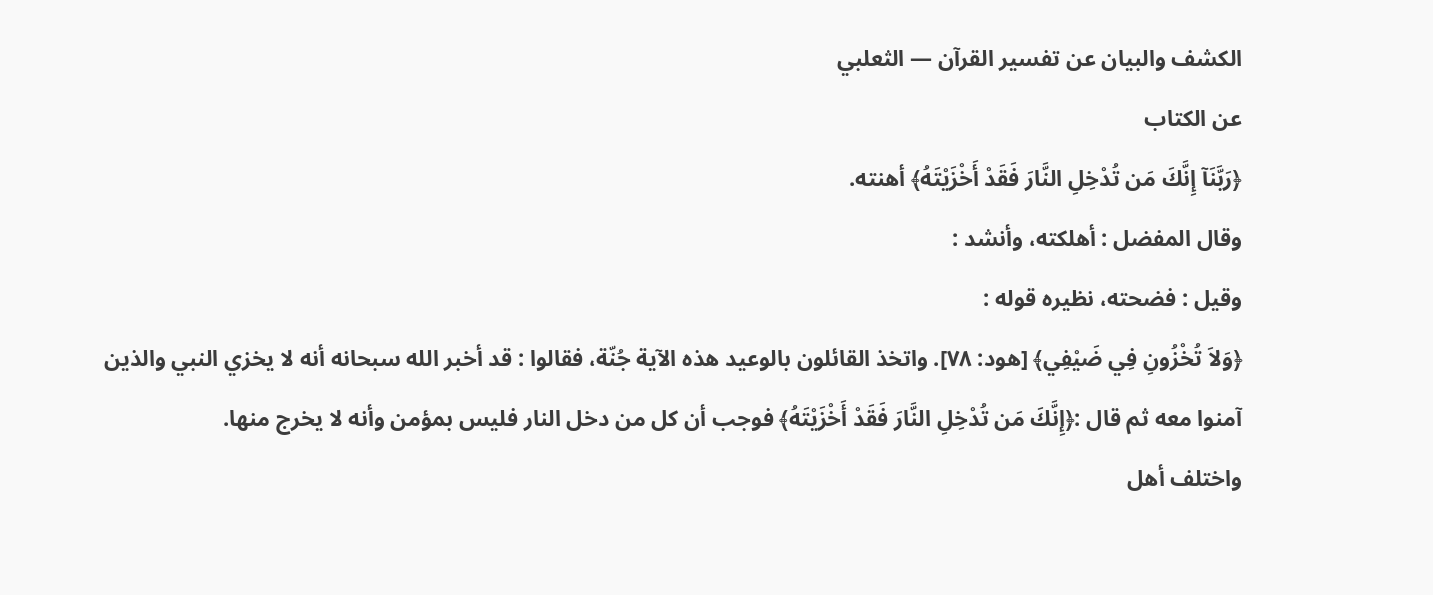الكشف والبيان عن تفسير القرآن — الثعلبي
عن الكتاب
﴿رَبَّنَآ إِنَّكَ مَن تُدْخِلِ النَّارَ فَقَدْ أَخْزَيْتَهُ﴾ أهنته.
وقال المفضل : أهلكته، وأنشد :
وقيل : فضحته، نظيره قوله :
﴿وَلاَ تُخْزُونِ فِي ضَيْفِي﴾ [هود: ٧٨]. واتخذ القائلون بالوعيد هذه الآية جُنّة، فقالوا : قد أخبر الله سبحانه أنه لا يخزي النبي والذين آمنوا معه ثم قال :﴿إِنَّكَ مَن تُدْخِلِ النَّارَ فَقَدْ أَخْزَيْتَهُ﴾ فوجب أن كل من دخل النار فليس بمؤمن وأنه لا يخرج منها.
واختلف أهل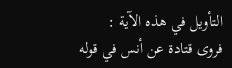التأويل في هذه الآية :
فروى قتادة عن أنس في قوله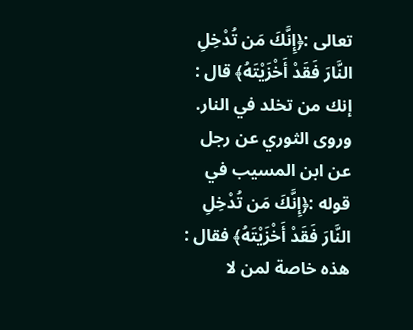تعالى :﴿إِنَّكَ مَن تُدْخِلِ النَّارَ فَقَدْ أَخْزَيْتَهُ﴾ قال : إنك من تخلد في النار.
وروى الثوري عن رجل عن ابن المسيب في قوله :﴿إِنَّكَ مَن تُدْخِلِ النَّارَ فَقَدْ أَخْزَيْتَهُ﴾ فقال : هذه خاصة لمن لا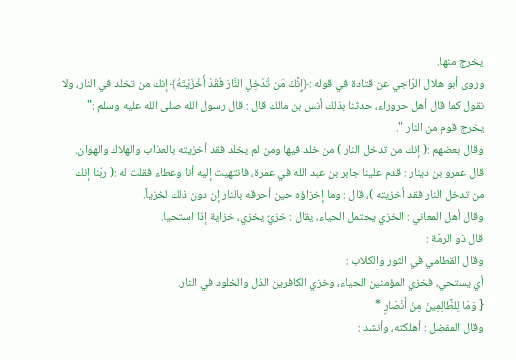يخرج منها.
وروى أبو هلال الرّاجي عن قتادة في قوله :﴿إِنَّكَ مَن تُدْخِلِ النَّارَ فَقَدْ أَخْزَيْتَهُ﴾ إنك من تخلد في النار، ولا نقول كما قال أهل حروراء، حدثنا بذلك أنس بن مالك قال : قال رسول الله صلى الله عليه وسلم :" يخرج قوم من النار ".
وقال بعضهم :( إنك من تدخل النار ) من خلد فيها ومن لم يخلد فقد أخزيته بالعذاب والهلاك والهوان. قال عمرو بن دينار : قدم علينا جابر بن عبد الله في عمرة، فانتهيت إليه أنا وعطاء فقلت له :( ربّنا إنك من تدخل النار فقد أخزيته )، قال : وما إخزاؤه حين أحرقه بالنار إن دون ذلك لخزياً.
وقال أهل المعاني : الخزي يحتمل الحياء، يقال : خزيٌ يخزي، خزاية إذا استحيا.
قال ذو الرمّة :
وقال القطامي في الثور والكلاب :
أي يستحي، فخزي المؤمنين الحياء، وخزي الكافرين الذل والخلود في النار.
{ وَمَا لِلظَّالِمِينَ مِنْ أَنْصَارٍ *
وقال المفضل : أهلكته، وأنشد :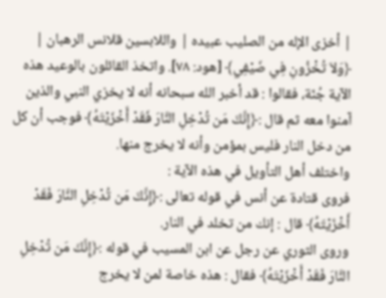| أخزى الإله من الصليب عبيده | واللابسين قلانس الرهبان |
﴿وَلاَ تُخْزُونِ فِي ضَيْفِي﴾ [هود: ٧٨]. واتخذ القائلون بالوعيد هذه الآية جُنّة، فقالوا : قد أخبر الله سبحانه أنه لا يخزي النبي والذين آمنوا معه ثم قال :﴿إِنَّكَ مَن تُدْخِلِ النَّارَ فَقَدْ أَخْزَيْتَهُ﴾ فوجب أن كل من دخل النار فليس بمؤمن وأنه لا يخرج منها.
واختلف أهل التأويل في هذه الآية :
فروى قتادة عن أنس في قوله تعالى :﴿إِنَّكَ مَن تُدْخِلِ النَّارَ فَقَدْ أَخْزَيْتَهُ﴾ قال : إنك من تخلد في النار.
وروى الثوري عن رجل عن ابن المسيب في قوله :﴿إِنَّكَ مَن تُدْخِلِ النَّارَ فَقَدْ أَخْزَيْتَهُ﴾ فقال : هذه خاصة لمن لا يخرج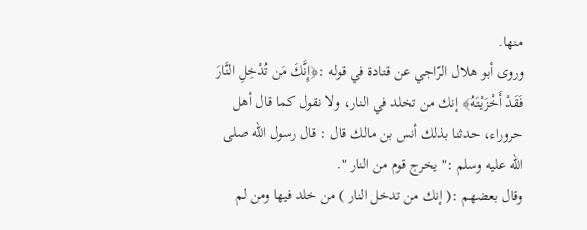منها.
وروى أبو هلال الرّاجي عن قتادة في قوله :﴿إِنَّكَ مَن تُدْخِلِ النَّارَ فَقَدْ أَخْزَيْتَهُ﴾ إنك من تخلد في النار، ولا نقول كما قال أهل حروراء، حدثنا بذلك أنس بن مالك قال : قال رسول الله صلى الله عليه وسلم :" يخرج قوم من النار ".
وقال بعضهم :( إنك من تدخل النار ) من خلد فيها ومن لم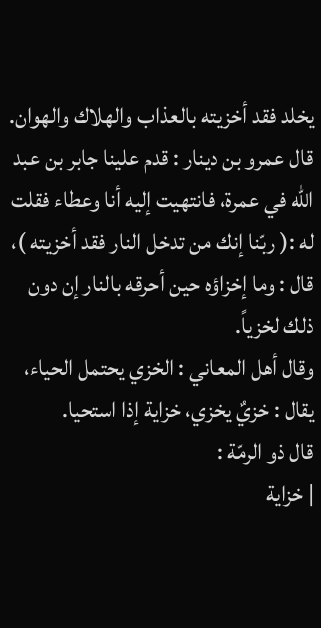يخلد فقد أخزيته بالعذاب والهلاك والهوان. قال عمرو بن دينار : قدم علينا جابر بن عبد الله في عمرة، فانتهيت إليه أنا وعطاء فقلت له :( ربّنا إنك من تدخل النار فقد أخزيته )، قال : وما إخزاؤه حين أحرقه بالنار إن دون ذلك لخزياً.
وقال أهل المعاني : الخزي يحتمل الحياء، يقال : خزيٌ يخزي، خزاية إذا استحيا.
قال ذو الرمّة :
| خزاية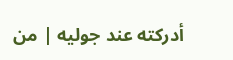أدركته عند جوليه | من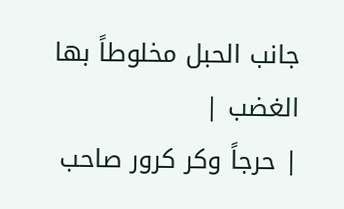جانب الحبل مخلوطاً بها الغضب |
| حرجاً وكر كرور صاحب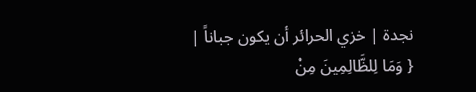نجدة | خزي الحرائر أن يكون جباناً |
{ وَمَا لِلظَّالِمِينَ مِنْ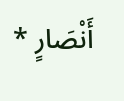أَنْصَارٍ *